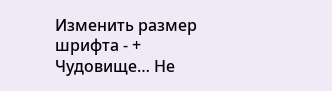Изменить размер шрифта - +
Чудовище… Не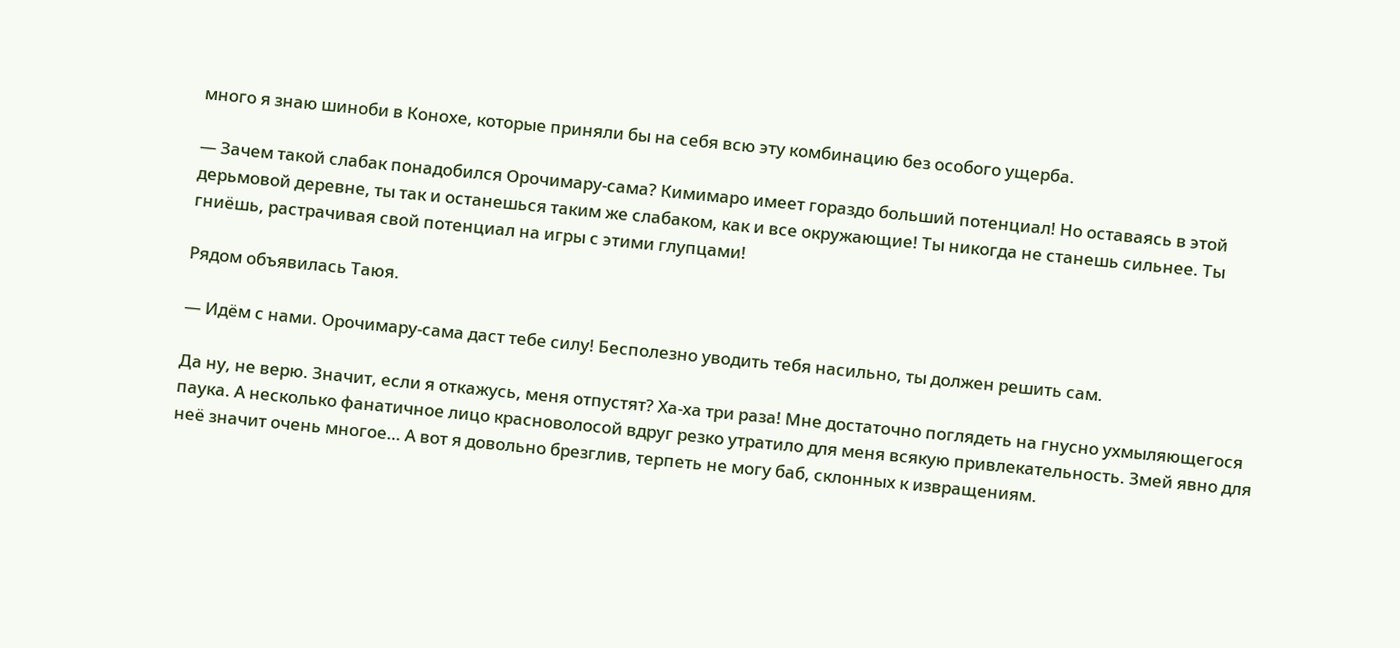много я знаю шиноби в Конохе, которые приняли бы на себя всю эту комбинацию без особого ущерба.

— Зачем такой слабак понадобился Орочимару-сама? Кимимаро имеет гораздо больший потенциал! Но оставаясь в этой дерьмовой деревне, ты так и останешься таким же слабаком, как и все окружающие! Ты никогда не станешь сильнее. Ты гниёшь, растрачивая свой потенциал на игры с этими глупцами!

Рядом объявилась Таюя.

— Идём с нами. Орочимару-сама даст тебе силу! Бесполезно уводить тебя насильно, ты должен решить сам.

Да ну, не верю. Значит, если я откажусь, меня отпустят? Ха-ха три раза! Мне достаточно поглядеть на гнусно ухмыляющегося паука. А несколько фанатичное лицо красноволосой вдруг резко утратило для меня всякую привлекательность. Змей явно для неё значит очень многое… А вот я довольно брезглив, терпеть не могу баб, склонных к извращениям.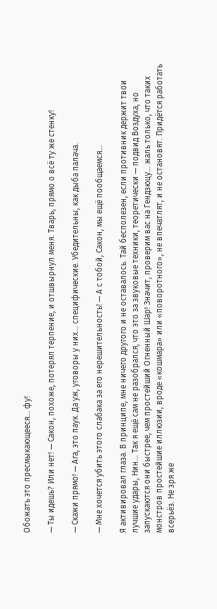Обожать это пресмыкающееся… фу!

— Ты идешь? Или нет! — Сакон, похоже, потерял терпение, и отшвырнул меня. Тварь, прямо о всё ту же стенку!

— Скажи прямо! — Ага, это паук. Да уж, уговоры у них… специфические. Убедительны, как дыба палача.

— Мне хочется убить этого слабака за его нерешительность! — А с тобой, Сакон, мы ещё пообщаемся…

Я активировал глаза. В принципе, мне ничего другого и не оставалось. Тай бесполезен, если противник держит твои лучшие удары, Нин… Так я ещё сам не разобрался, что это за звуковые техники, теоретически — подвид Воздуха, но запускаются они быстрее, чем простейший Огненный Шар! Значит, проверим вас на Гендзюцу… жаль только, что таких монстров простейшие иллюзии, вроде «кошмара» или «поворотного», не впечатлят, и не остановят. Придётся работать всерьёз. Не зря же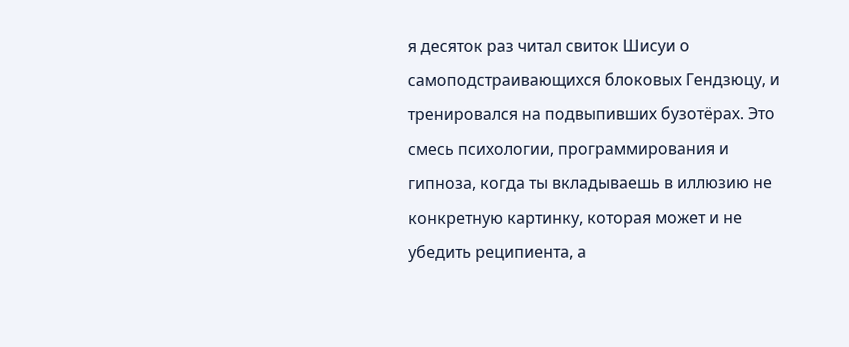я десяток раз читал свиток Шисуи о самоподстраивающихся блоковых Гендзюцу, и тренировался на подвыпивших бузотёрах. Это смесь психологии, программирования и гипноза, когда ты вкладываешь в иллюзию не конкретную картинку, которая может и не убедить реципиента, а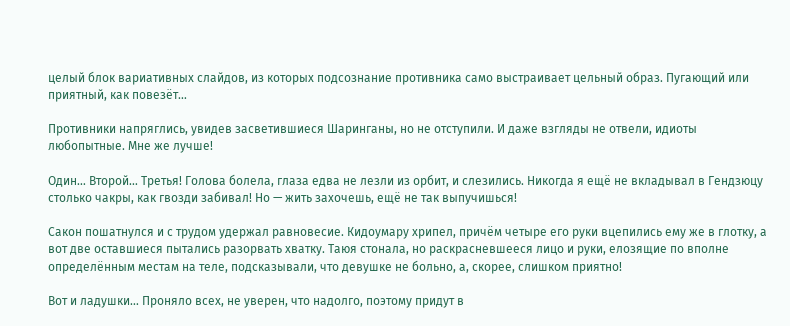целый блок вариативных слайдов, из которых подсознание противника само выстраивает цельный образ. Пугающий или приятный, как повезёт…

Противники напряглись, увидев засветившиеся Шаринганы, но не отступили. И даже взгляды не отвели, идиоты любопытные. Мне же лучше!

Один… Второй… Третья! Голова болела, глаза едва не лезли из орбит, и слезились. Никогда я ещё не вкладывал в Гендзюцу столько чакры, как гвозди забивал! Но — жить захочешь, ещё не так выпучишься!

Сакон пошатнулся и с трудом удержал равновесие. Кидоумару хрипел, причём четыре его руки вцепились ему же в глотку, а вот две оставшиеся пытались разорвать хватку. Таюя стонала, но раскрасневшееся лицо и руки, елозящие по вполне определённым местам на теле, подсказывали, что девушке не больно, а, скорее, слишком приятно!

Вот и ладушки… Проняло всех, не уверен, что надолго, поэтому придут в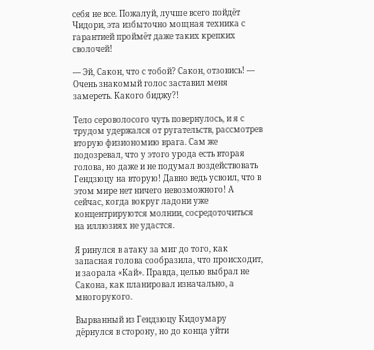себя не все. Пожалуй, лучше всего пойдёт Чидори, эта избыточно мощная техника с гарантией проймёт даже таких крепких сволочей!

— Эй, Сакон, что с тобой? Сакон, отзовись! — Очень знакомый голос заставил меня замереть. Какого биджу?!

Тело сероволосого чуть повернулось, и я с трудом удержался от ругательств, рассмотрев вторую физиономию врага. Сам же подозревал, что у этого урода есть вторая голова, но даже и не подумал воздействовать Гендзюцу на вторую! Давно ведь усвоил, что в этом мире нет ничего невозможного! А сейчас, когда вокруг ладони уже концентрируются молнии, сосредоточиться на иллюзиях не удастся.

Я ринулся в атаку за миг до того, как запасная голова сообразила, что происходит, и заорала «Кай». Правда, целью выбрал не Сакона, как планировал изначально, а многорукого.

Вырванный из Гендзюцу Кидоумару дёрнулся в сторону, но до конца уйти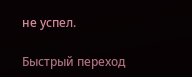не успел.

Быстрый переход